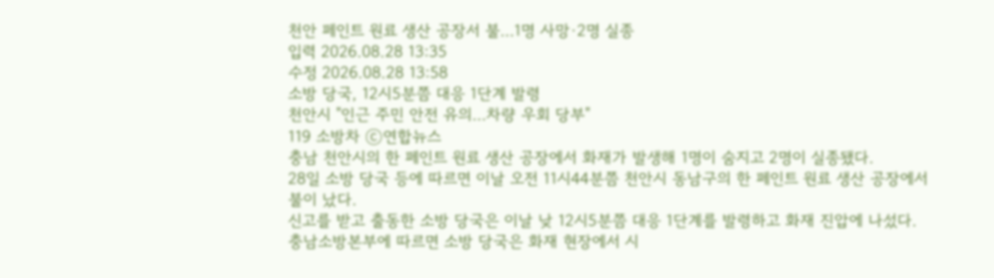천안 페인트 원료 생산 공장서 불…1명 사망·2명 실종
입력 2026.08.28 13:35
수정 2026.08.28 13:58
소방 당국, 12시5분쯤 대응 1단계 발령
천안시 "인근 주민 안전 유의…차량 우회 당부"
119 소방차 ⓒ연합뉴스
충남 천안시의 한 페인트 원료 생산 공장에서 화재가 발생해 1명이 숨지고 2명이 실종됐다.
28일 소방 당국 등에 따르면 이날 오전 11시44분쯤 천안시 동남구의 한 페인트 원료 생산 공장에서 불이 났다.
신고를 받고 출동한 소방 당국은 이날 낮 12시5분쯤 대응 1단계를 발령하고 화재 진압에 나섰다.
충남소방본부에 따르면 소방 당국은 화재 현장에서 시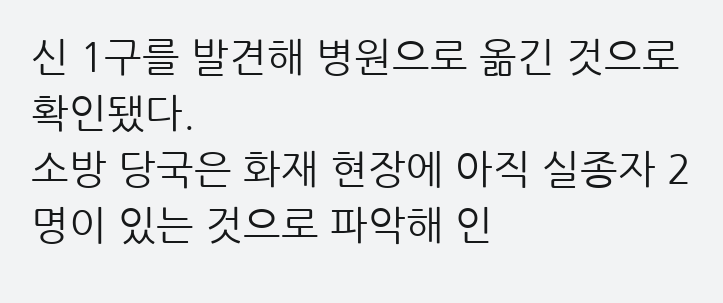신 1구를 발견해 병원으로 옮긴 것으로 확인됐다.
소방 당국은 화재 현장에 아직 실종자 2명이 있는 것으로 파악해 인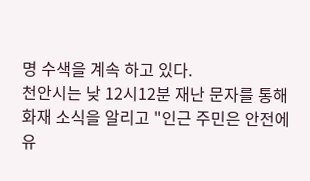명 수색을 계속 하고 있다.
천안시는 낮 12시12분 재난 문자를 통해 화재 소식을 알리고 "인근 주민은 안전에 유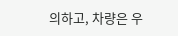의하고, 차량은 우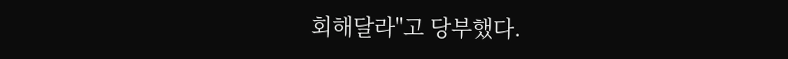회해달라"고 당부했다.